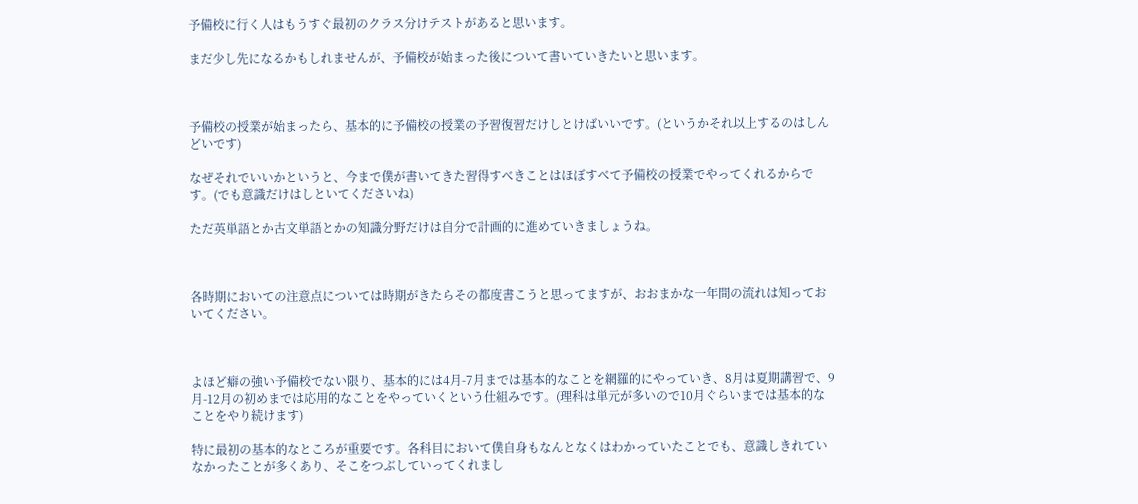予備校に行く人はもうすぐ最初のクラス分けテストがあると思います。

まだ少し先になるかもしれませんが、予備校が始まった後について書いていきたいと思います。



予備校の授業が始まったら、基本的に予備校の授業の予習復習だけしとけばいいです。(というかそれ以上するのはしんどいです)

なぜそれでいいかというと、今まで僕が書いてきた習得すべきことはほぼすべて予備校の授業でやってくれるからです。(でも意識だけはしといてくださいね)

ただ英単語とか古文単語とかの知識分野だけは自分で計画的に進めていきましょうね。



各時期においての注意点については時期がきたらその都度書こうと思ってますが、おおまかな一年間の流れは知っておいてください。



よほど癖の強い予備校でない限り、基本的には4月-7月までは基本的なことを網羅的にやっていき、8月は夏期講習で、9月-12月の初めまでは応用的なことをやっていくという仕組みです。(理科は単元が多いので10月ぐらいまでは基本的なことをやり続けます)

特に最初の基本的なところが重要です。各科目において僕自身もなんとなくはわかっていたことでも、意識しきれていなかったことが多くあり、そこをつぶしていってくれまし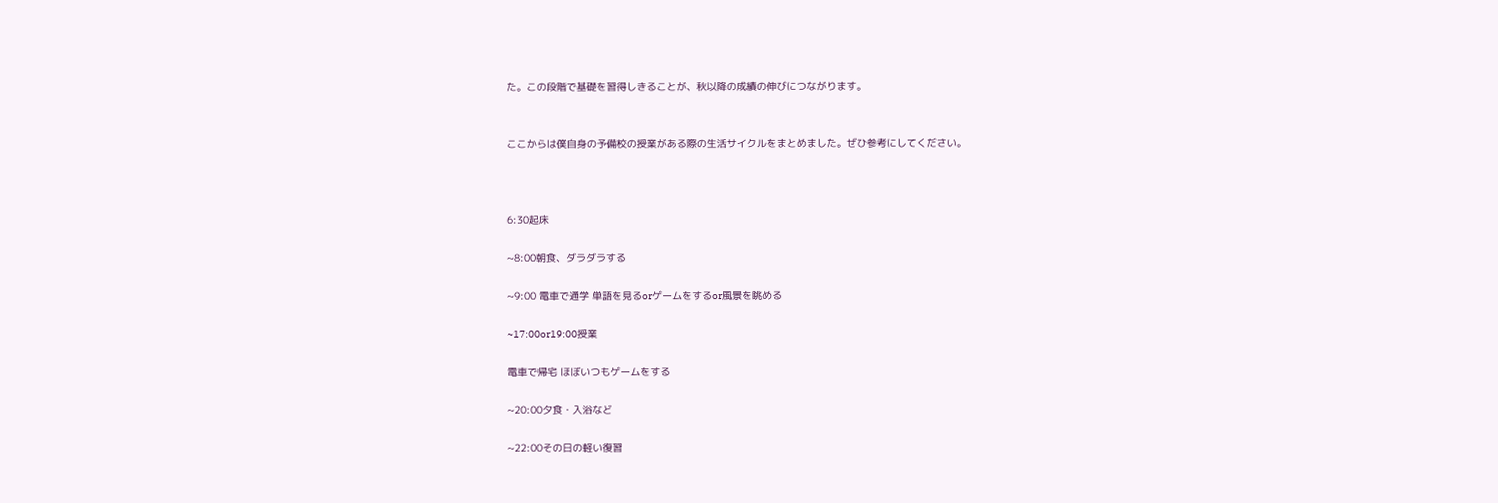た。この段階で基礎を習得しきることが、秋以降の成績の伸びにつながります。


ここからは僕自身の予備校の授業がある際の生活サイクルをまとめました。ぜひ参考にしてください。



6:30起床

~8:00朝食、ダラダラする

~9:00 電車で通学 単語を見るorゲームをするor風景を眺める

~17:00or19:00授業

電車で帰宅 ほぼいつもゲームをする

~20:00夕食・入浴など

~22:00その日の軽い復習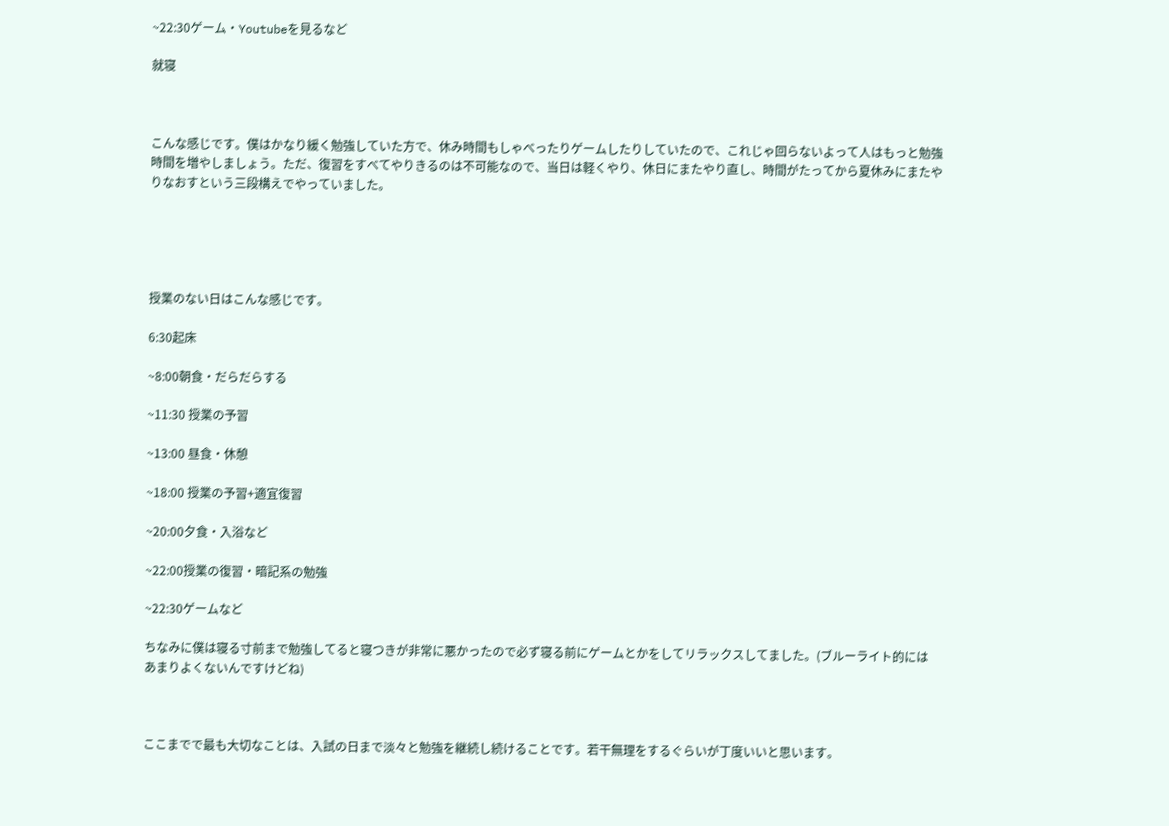~22:30ゲーム・Youtubeを見るなど

就寝



こんな感じです。僕はかなり緩く勉強していた方で、休み時間もしゃべったりゲームしたりしていたので、これじゃ回らないよって人はもっと勉強時間を増やしましょう。ただ、復習をすべてやりきるのは不可能なので、当日は軽くやり、休日にまたやり直し、時間がたってから夏休みにまたやりなおすという三段構えでやっていました。





授業のない日はこんな感じです。

6:30起床

~8:00朝食・だらだらする

~11:30 授業の予習

~13:00 昼食・休憩

~18:00 授業の予習+適宜復習

~20:00夕食・入浴など

~22:00授業の復習・暗記系の勉強

~22:30ゲームなど

ちなみに僕は寝る寸前まで勉強してると寝つきが非常に悪かったので必ず寝る前にゲームとかをしてリラックスしてました。(ブルーライト的にはあまりよくないんですけどね)



ここまでで最も大切なことは、入試の日まで淡々と勉強を継続し続けることです。若干無理をするぐらいが丁度いいと思います。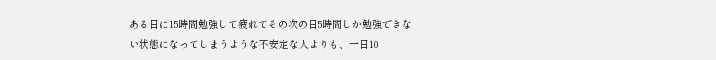ある日に15時間勉強して疲れてその次の日5時間しか勉強できない状態になってしまうような不安定な人よりも、一日10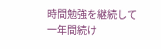時間勉強を継続して一年間続け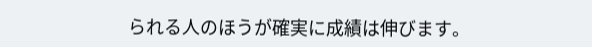られる人のほうが確実に成績は伸びます。